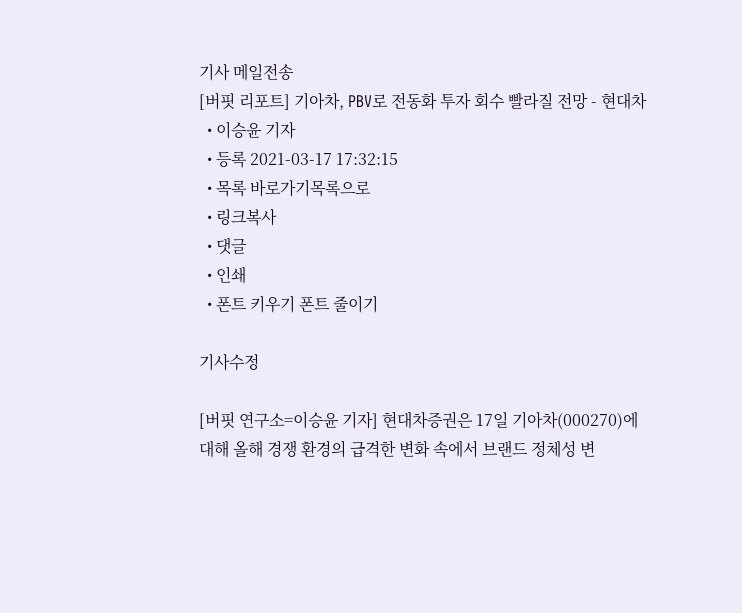기사 메일전송
[버핏 리포트] 기아차, PBV로 전동화 투자 회수 빨라질 전망 - 현대차
  • 이승윤 기자
  • 등록 2021-03-17 17:32:15
  • 목록 바로가기목록으로
  • 링크복사
  • 댓글
  • 인쇄
  • 폰트 키우기 폰트 줄이기

기사수정

[버핏 연구소=이승윤 기자] 현대차증권은 17일 기아차(000270)에 대해 올해 경쟁 환경의 급격한 변화 속에서 브랜드 정체성 변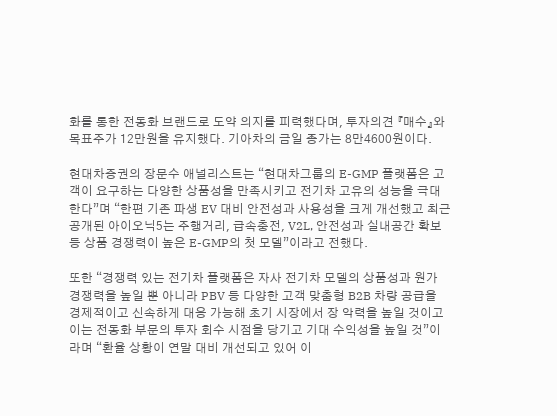화를 통한 전동화 브랜드로 도약 의지를 피력했다며, 투자의견 『매수』와 목표주가 12만원을 유지했다. 기아차의 금일 종가는 8만4600원이다.

현대차증권의 장문수 애널리스트는 “현대차그룹의 E-GMP 플랫폼은 고객이 요구하는 다양한 상품성을 만족시키고 전기차 고유의 성능을 극대한다”며 “한편 기존 파생 EV 대비 안전성과 사용성을 크게 개선했고 최근 공개된 아이오닉5는 주행거리, 급속충전, V2L, 안전성과 실내공간 확보 등 상품 경쟁력이 높은 E-GMP의 첫 모델”이라고 전했다.

또한 “경쟁력 있는 전기차 플랫폼은 자사 전기차 모델의 상품성과 원가 경쟁력을 높일 뿐 아니라 PBV 등 다양한 고객 맞춤형 B2B 차량 공급을 경제적이고 신속하게 대응 가능해 초기 시장에서 장 악력을 높일 것이고 이는 전동화 부문의 투자 회수 시점을 당기고 기대 수익성을 높일 것”이라며 “환율 상황이 연말 대비 개선되고 있어 이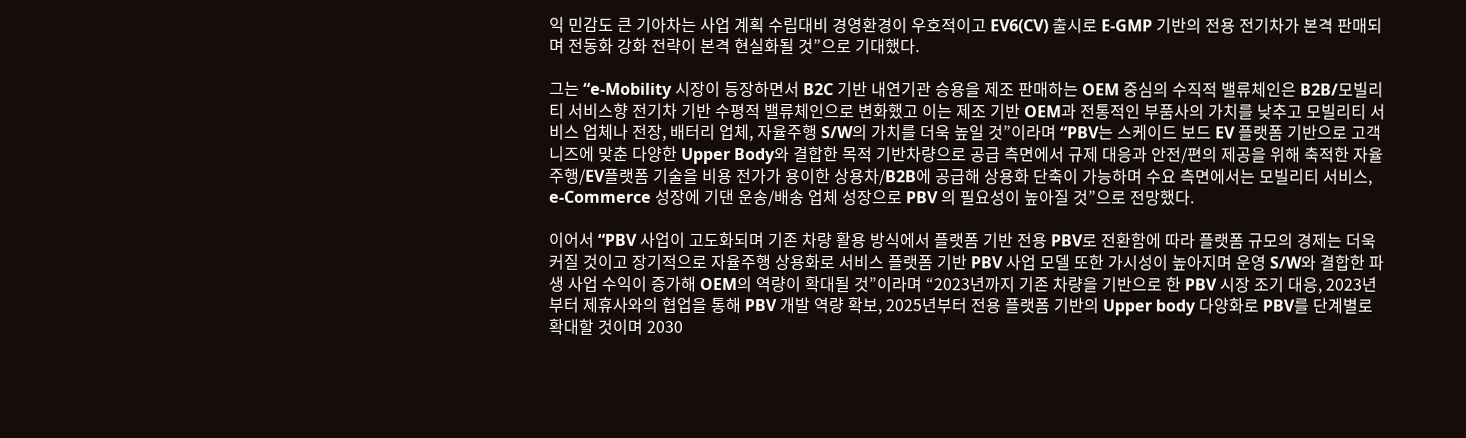익 민감도 큰 기아차는 사업 계획 수립대비 경영환경이 우호적이고 EV6(CV) 출시로 E-GMP 기반의 전용 전기차가 본격 판매되며 전동화 강화 전략이 본격 현실화될 것”으로 기대했다.

그는 “e-Mobility 시장이 등장하면서 B2C 기반 내연기관 승용을 제조 판매하는 OEM 중심의 수직적 밸류체인은 B2B/모빌리티 서비스향 전기차 기반 수평적 밸류체인으로 변화했고 이는 제조 기반 OEM과 전통적인 부품사의 가치를 낮추고 모빌리티 서비스 업체나 전장, 배터리 업체, 자율주행 S/W의 가치를 더욱 높일 것”이라며 “PBV는 스케이드 보드 EV 플랫폼 기반으로 고객 니즈에 맞춘 다양한 Upper Body와 결합한 목적 기반차량으로 공급 측면에서 규제 대응과 안전/편의 제공을 위해 축적한 자율주행/EV플랫폼 기술을 비용 전가가 용이한 상용차/B2B에 공급해 상용화 단축이 가능하며 수요 측면에서는 모빌리티 서비스, e-Commerce 성장에 기댄 운송/배송 업체 성장으로 PBV 의 필요성이 높아질 것”으로 전망했다.

이어서 “PBV 사업이 고도화되며 기존 차량 활용 방식에서 플랫폼 기반 전용 PBV로 전환함에 따라 플랫폼 규모의 경제는 더욱 커질 것이고 장기적으로 자율주행 상용화로 서비스 플랫폼 기반 PBV 사업 모델 또한 가시성이 높아지며 운영 S/W와 결합한 파생 사업 수익이 증가해 OEM의 역량이 확대될 것”이라며 “2023년까지 기존 차량을 기반으로 한 PBV 시장 조기 대응, 2023년부터 제휴사와의 협업을 통해 PBV 개발 역량 확보, 2025년부터 전용 플랫폼 기반의 Upper body 다양화로 PBV를 단계별로 확대할 것이며 2030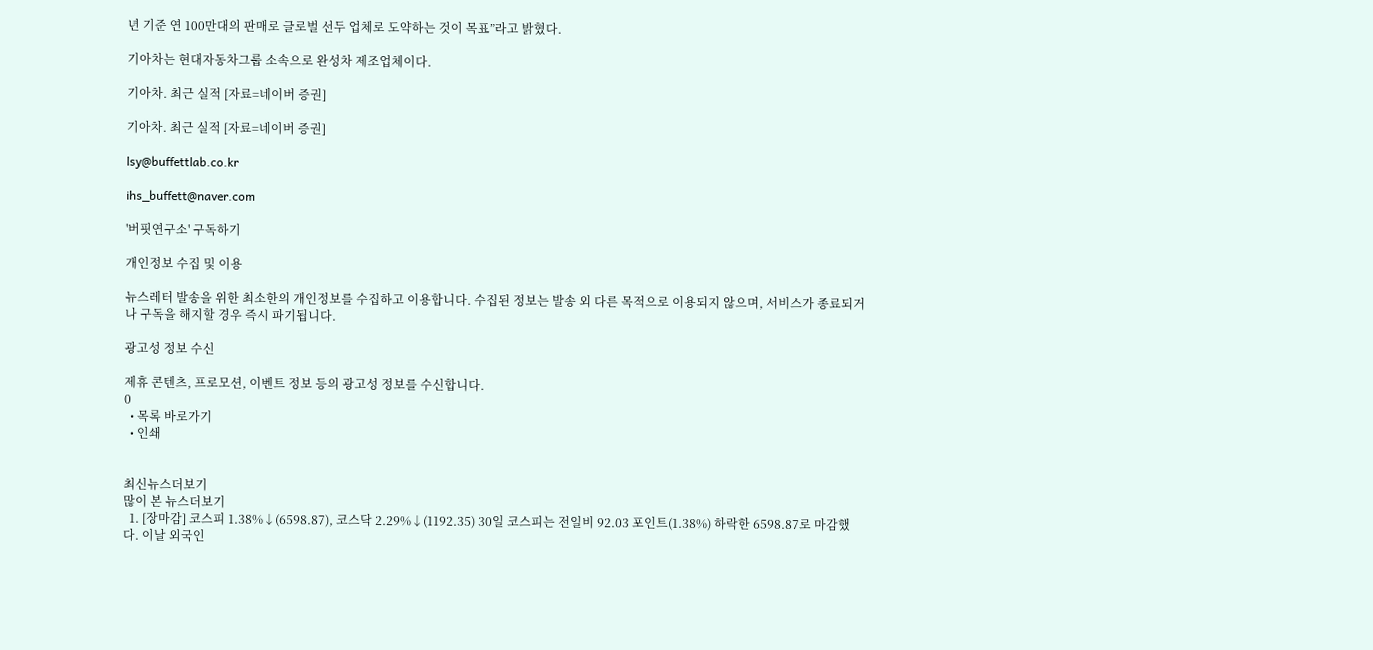년 기준 연 100만대의 판매로 글로벌 선두 업체로 도약하는 것이 목표”라고 밝혔다.

기아차는 현대자동차그룹 소속으로 완성차 제조업체이다.

기아차. 최근 실적 [자료=네이버 증권]

기아차. 최근 실적 [자료=네이버 증권]

lsy@buffettlab.co.kr

ihs_buffett@naver.com

'버핏연구소' 구독하기

개인정보 수집 및 이용

뉴스레터 발송을 위한 최소한의 개인정보를 수집하고 이용합니다. 수집된 정보는 발송 외 다른 목적으로 이용되지 않으며, 서비스가 종료되거나 구독을 해지할 경우 즉시 파기됩니다.

광고성 정보 수신

제휴 콘텐츠, 프로모션, 이벤트 정보 등의 광고성 정보를 수신합니다.
0
  • 목록 바로가기
  • 인쇄


최신뉴스더보기
많이 본 뉴스더보기
  1. [장마감] 코스피 1.38%↓(6598.87), 코스닥 2.29%↓(1192.35) 30일 코스피는 전일비 92.03 포인트(1.38%) 하락한 6598.87로 마감했다. 이날 외국인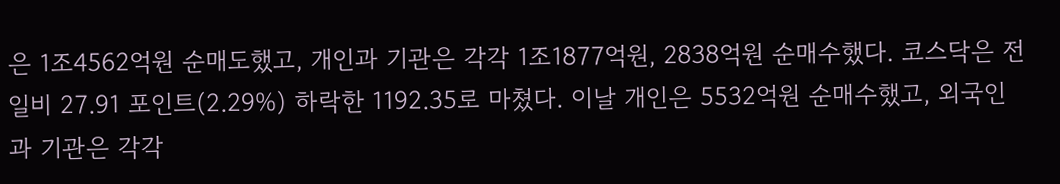은 1조4562억원 순매도했고, 개인과 기관은 각각 1조1877억원, 2838억원 순매수했다. 코스닥은 전일비 27.91 포인트(2.29%) 하락한 1192.35로 마쳤다. 이날 개인은 5532억원 순매수했고, 외국인과 기관은 각각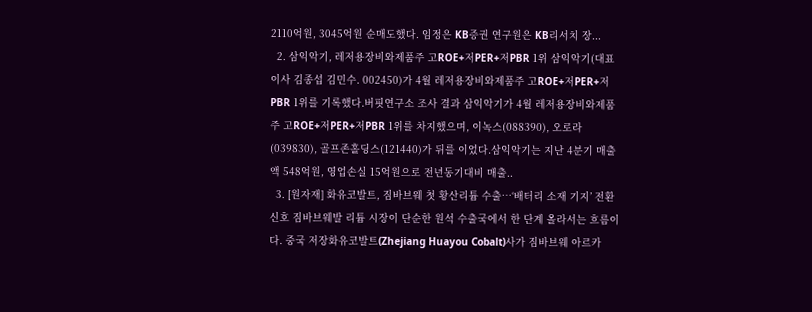2110억원, 3045억원 순매도했다. 임정은 KB증권 연구원은 KB리서치 장...
  2. 삼익악기, 레저용장비와제품주 고ROE+저PER+저PBR 1위 삼익악기(대표이사 김종섭 김민수. 002450)가 4월 레저용장비와제품주 고ROE+저PER+저PBR 1위를 기록했다.버핏연구소 조사 결과 삼익악기가 4월 레저용장비와제품주 고ROE+저PER+저PBR 1위를 차지했으며, 이녹스(088390), 오로라(039830), 골프존홀딩스(121440)가 뒤를 이었다.삼익악기는 지난 4분기 매출액 548억원, 영업손실 15억원으로 전년동기대비 매출..
  3. [원자재] 화유코발트, 짐바브웨 첫 황산리튬 수출…‘배터리 소재 기지’ 전환 신호 짐바브웨발 리튬 시장이 단순한 원석 수출국에서 한 단계 올라서는 흐름이다. 중국 저장화유코발트(Zhejiang Huayou Cobalt)사가 짐바브웨 아르카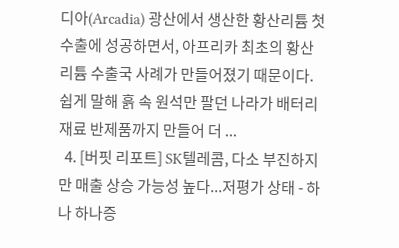디아(Arcadia) 광산에서 생산한 황산리튬 첫 수출에 성공하면서, 아프리카 최초의 황산리튬 수출국 사례가 만들어졌기 때문이다. 쉽게 말해 흙 속 원석만 팔던 나라가 배터리 재료 반제품까지 만들어 더 ...
  4. [버핏 리포트] SK텔레콤, 다소 부진하지만 매출 상승 가능성 높다...저평가 상태 - 하나 하나증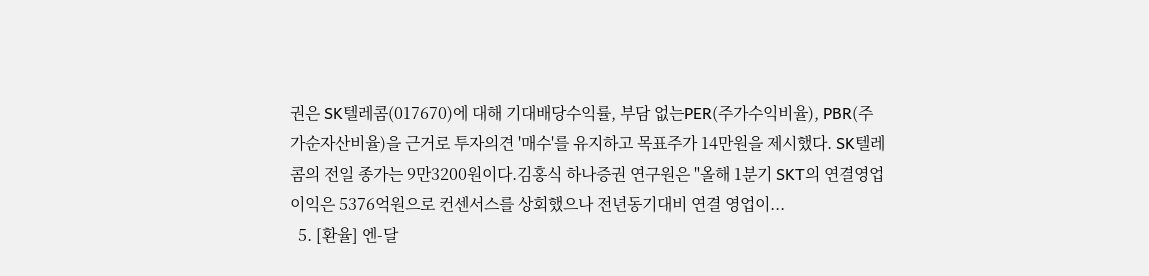권은 SK텔레콤(017670)에 대해 기대배당수익률, 부담 없는PER(주가수익비율), PBR(주가순자산비율)을 근거로 투자의견 '매수'를 유지하고 목표주가 14만원을 제시했다. SK텔레콤의 전일 종가는 9만3200원이다.김홍식 하나증권 연구원은 "올해 1분기 SKT의 연결영업이익은 5376억원으로 컨센서스를 상회했으나 전년동기대비 연결 영업이...
  5. [환율] 엔-달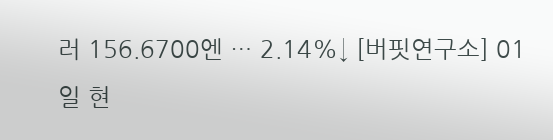러 156.6700엔 … 2.14%↓ [버핏연구소] 01일 현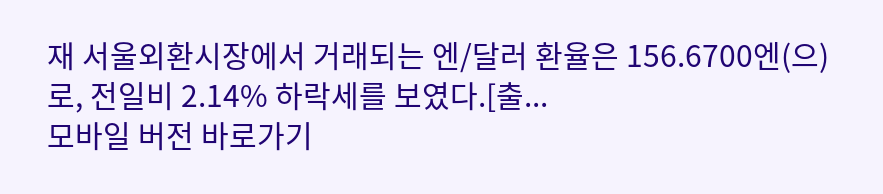재 서울외환시장에서 거래되는 엔/달러 환율은 156.6700엔(으)로, 전일비 2.14% 하락세를 보였다.[출...
모바일 버전 바로가기